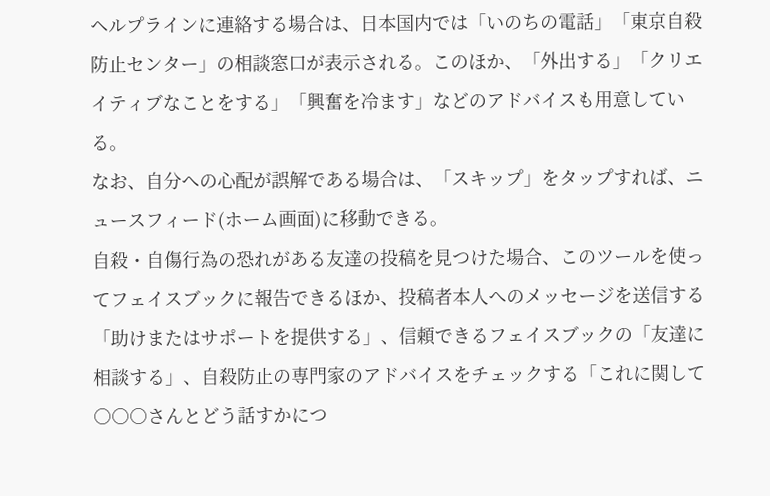ヘルプラインに連絡する場合は、日本国内では「いのちの電話」「東京自殺防止センター」の相談窓口が表示される。このほか、「外出する」「クリエイティブなことをする」「興奮を冷ます」などのアドバイスも用意している。
なお、自分への心配が誤解である場合は、「スキップ」をタップすれば、ニュースフィード(ホーム画面)に移動できる。
自殺・自傷行為の恐れがある友達の投稿を見つけた場合、このツールを使ってフェイスブックに報告できるほか、投稿者本人へのメッセージを送信する「助けまたはサポートを提供する」、信頼できるフェイスブックの「友達に相談する」、自殺防止の専門家のアドバイスをチェックする「これに関して○○○さんとどう話すかにつ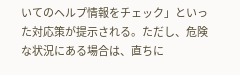いてのヘルプ情報をチェック」といった対応策が提示される。ただし、危険な状況にある場合は、直ちに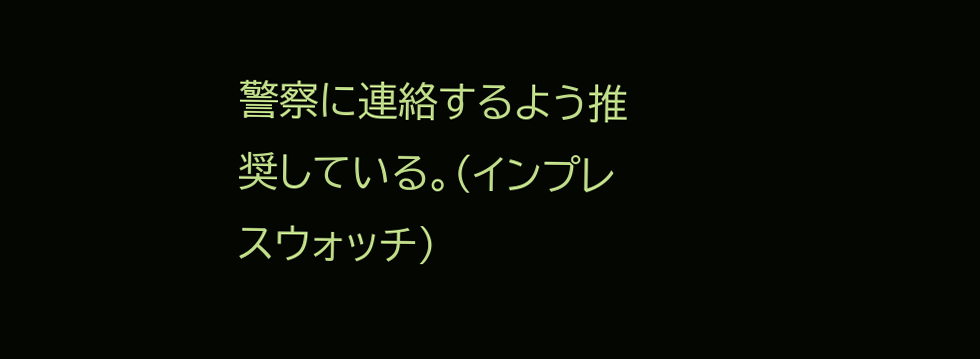警察に連絡するよう推奨している。(インプレスウォッチ)